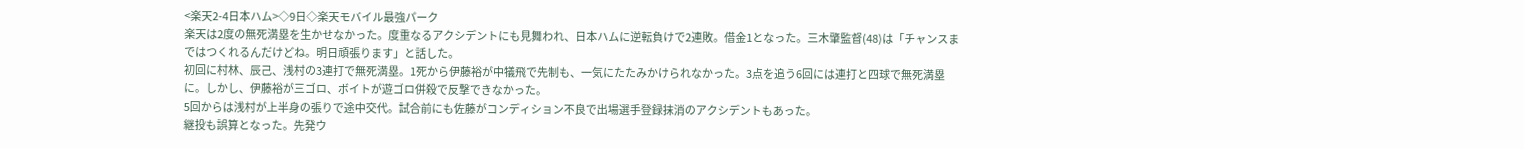<楽天2-4日本ハム>◇9日◇楽天モバイル最強パーク
楽天は2度の無死満塁を生かせなかった。度重なるアクシデントにも見舞われ、日本ハムに逆転負けで2連敗。借金1となった。三木肇監督(48)は「チャンスまではつくれるんだけどね。明日頑張ります」と話した。
初回に村林、辰己、浅村の3連打で無死満塁。1死から伊藤裕が中犠飛で先制も、一気にたたみかけられなかった。3点を追う6回には連打と四球で無死満塁に。しかし、伊藤裕が三ゴロ、ボイトが遊ゴロ併殺で反撃できなかった。
5回からは浅村が上半身の張りで途中交代。試合前にも佐藤がコンディション不良で出場選手登録抹消のアクシデントもあった。
継投も誤算となった。先発ウ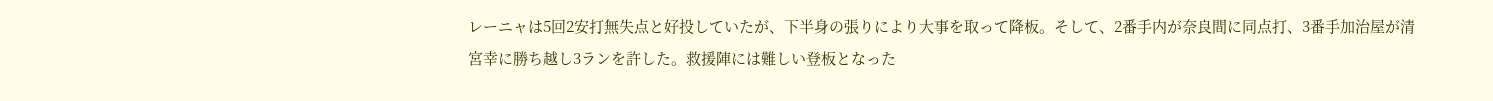レーニャは5回2安打無失点と好投していたが、下半身の張りにより大事を取って降板。そして、2番手内が奈良間に同点打、3番手加治屋が清宮幸に勝ち越し3ランを許した。救援陣には難しい登板となった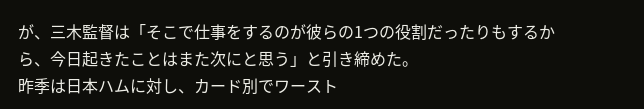が、三木監督は「そこで仕事をするのが彼らの1つの役割だったりもするから、今日起きたことはまた次にと思う」と引き締めた。
昨季は日本ハムに対し、カード別でワースト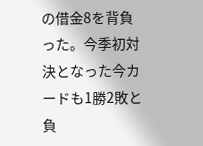の借金8を背負った。今季初対決となった今カードも1勝2敗と負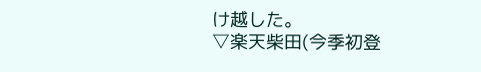け越した。
▽楽天柴田(今季初登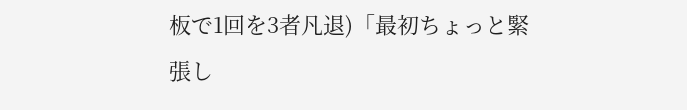板で1回を3者凡退)「最初ちょっと緊張し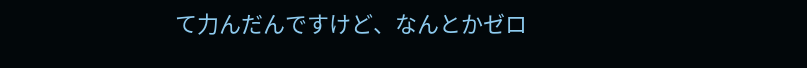て力んだんですけど、なんとかゼロ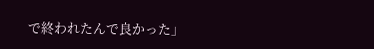で終われたんで良かった」